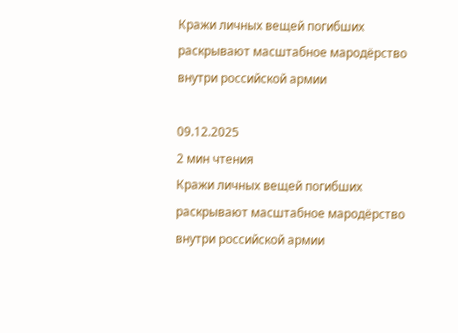Кражи личных вещей погибших раскрывают масштабное мародёрство внутри российской армии

09.12.2025
2 мин чтения
Кражи личных вещей погибших раскрывают масштабное мародёрство внутри российской армии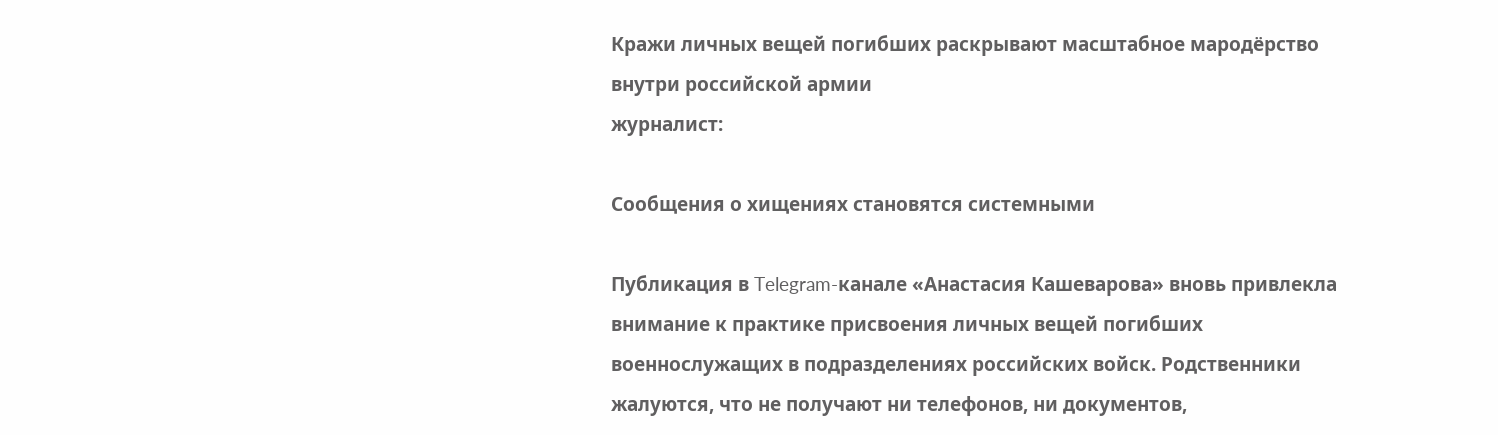Кражи личных вещей погибших раскрывают масштабное мародёрство внутри российской армии
журналист:

Сообщения о хищениях становятся системными

Публикация в Telegram-канале «Анастасия Кашеварова» вновь привлекла внимание к практике присвоения личных вещей погибших военнослужащих в подразделениях российских войск. Родственники жалуются, что не получают ни телефонов, ни документов,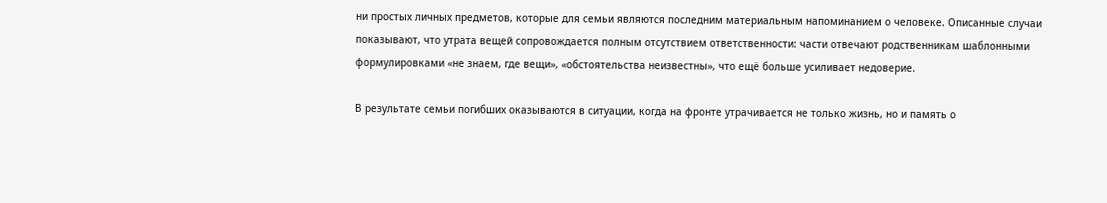ни простых личных предметов, которые для семьи являются последним материальным напоминанием о человеке. Описанные случаи показывают, что утрата вещей сопровождается полным отсутствием ответственности: части отвечают родственникам шаблонными формулировками «не знаем, где вещи», «обстоятельства неизвестны», что ещё больше усиливает недоверие.

В результате семьи погибших оказываются в ситуации, когда на фронте утрачивается не только жизнь, но и память о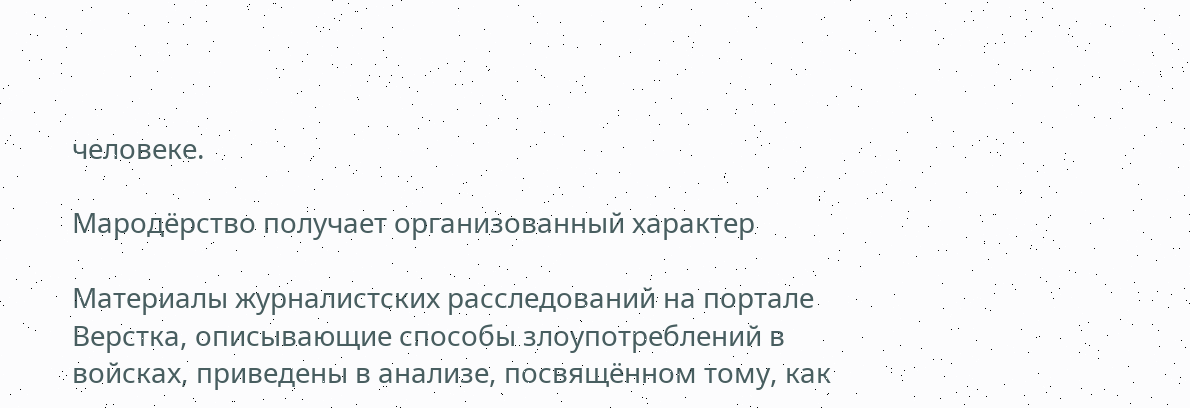человеке.

Мародёрство получает организованный характер

Материалы журналистских расследований на портале Верстка, описывающие способы злоупотреблений в войсках, приведены в анализе, посвящённом тому, как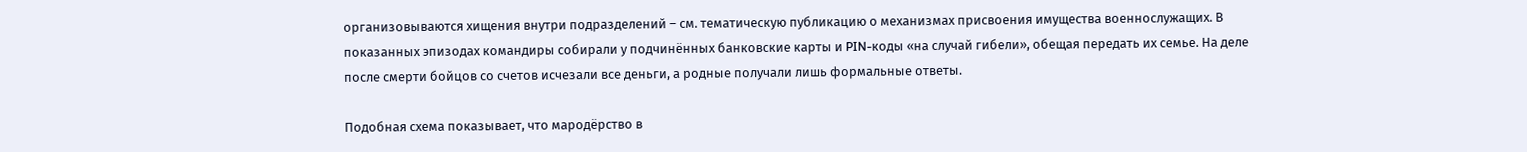организовываются хищения внутри подразделений – см. тематическую публикацию о механизмах присвоения имущества военнослужащих. В показанных эпизодах командиры собирали у подчинённых банковские карты и PIN-коды «на случай гибели», обещая передать их семье. На деле после смерти бойцов со счетов исчезали все деньги, а родные получали лишь формальные ответы.

Подобная схема показывает, что мародёрство в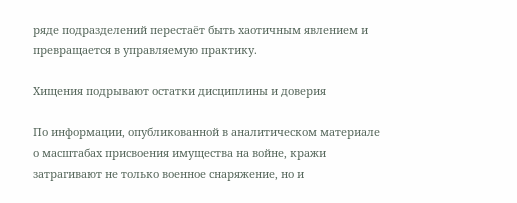ряде подразделений перестаёт быть хаотичным явлением и превращается в управляемую практику.

Хищения подрывают остатки дисциплины и доверия

По информации, опубликованной в аналитическом материале о масштабах присвоения имущества на войне, кражи затрагивают не только военное снаряжение, но и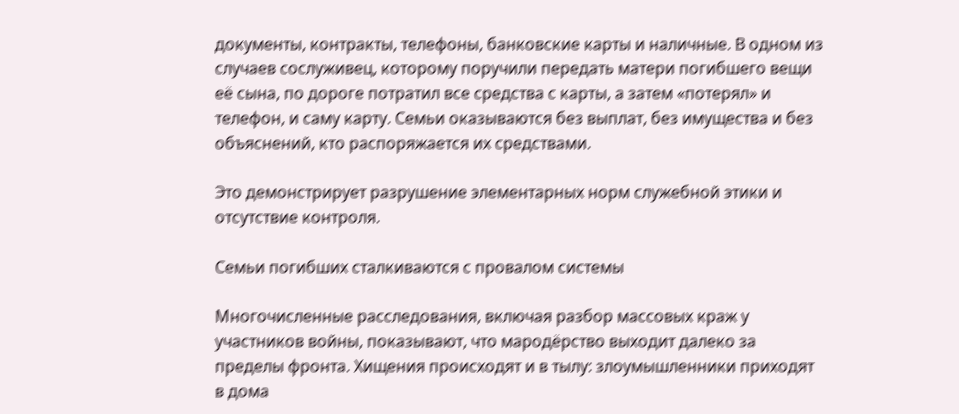документы, контракты, телефоны, банковские карты и наличные. В одном из случаев сослуживец, которому поручили передать матери погибшего вещи её сына, по дороге потратил все средства с карты, а затем «потерял» и телефон, и саму карту. Семьи оказываются без выплат, без имущества и без объяснений, кто распоряжается их средствами.

Это демонстрирует разрушение элементарных норм служебной этики и отсутствие контроля.

Семьи погибших сталкиваются с провалом системы

Многочисленные расследования, включая разбор массовых краж у участников войны, показывают, что мародёрство выходит далеко за пределы фронта. Хищения происходят и в тылу: злоумышленники приходят в дома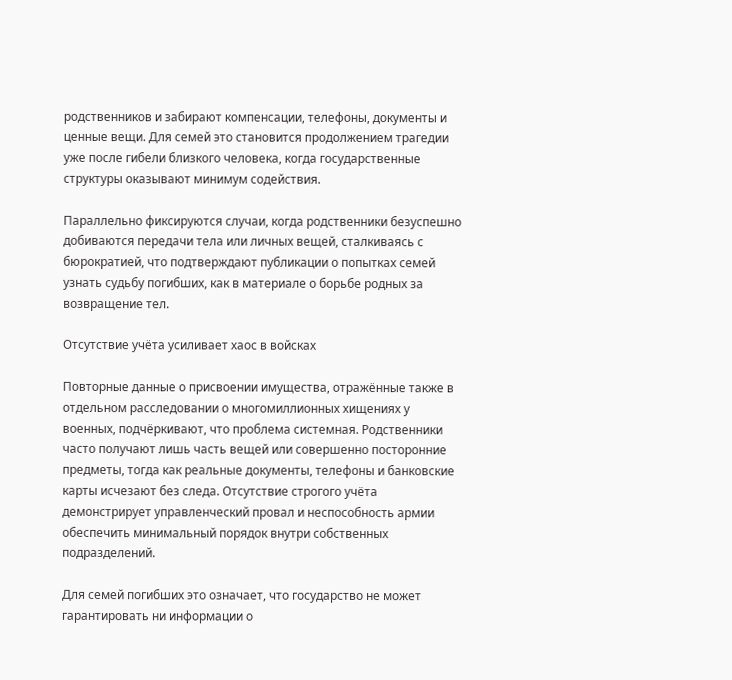родственников и забирают компенсации, телефоны, документы и ценные вещи. Для семей это становится продолжением трагедии уже после гибели близкого человека, когда государственные структуры оказывают минимум содействия.

Параллельно фиксируются случаи, когда родственники безуспешно добиваются передачи тела или личных вещей, сталкиваясь с бюрократией, что подтверждают публикации о попытках семей узнать судьбу погибших, как в материале о борьбе родных за возвращение тел.

Отсутствие учёта усиливает хаос в войсках

Повторные данные о присвоении имущества, отражённые также в отдельном расследовании о многомиллионных хищениях у военных, подчёркивают, что проблема системная. Родственники часто получают лишь часть вещей или совершенно посторонние предметы, тогда как реальные документы, телефоны и банковские карты исчезают без следа. Отсутствие строгого учёта демонстрирует управленческий провал и неспособность армии обеспечить минимальный порядок внутри собственных подразделений.

Для семей погибших это означает, что государство не может гарантировать ни информации о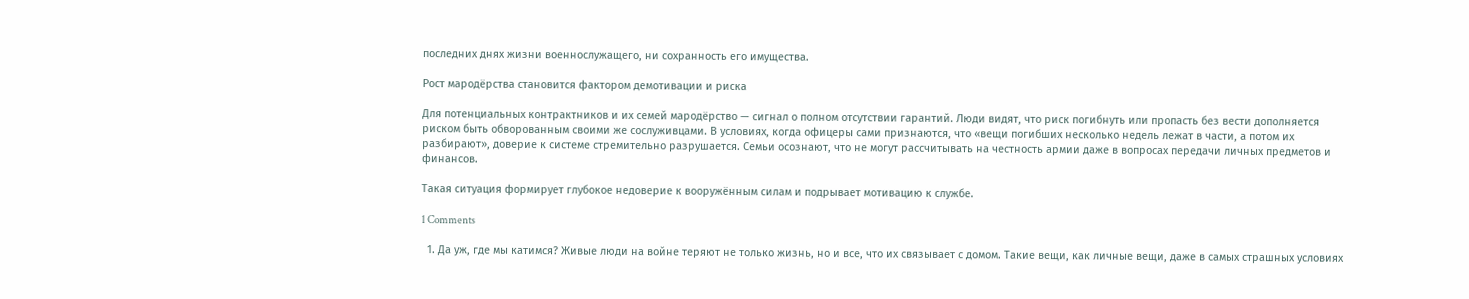последних днях жизни военнослужащего, ни сохранность его имущества.

Рост мародёрства становится фактором демотивации и риска

Для потенциальных контрактников и их семей мародёрство — сигнал о полном отсутствии гарантий. Люди видят, что риск погибнуть или пропасть без вести дополняется риском быть обворованным своими же сослуживцами. В условиях, когда офицеры сами признаются, что «вещи погибших несколько недель лежат в части, а потом их разбирают», доверие к системе стремительно разрушается. Семьи осознают, что не могут рассчитывать на честность армии даже в вопросах передачи личных предметов и финансов.

Такая ситуация формирует глубокое недоверие к вооружённым силам и подрывает мотивацию к службе.

1 Comments

  1. Да уж, где мы катимся? Живые люди на войне теряют не только жизнь, но и все, что их связывает с домом. Такие вещи, как личные вещи, даже в самых страшных условиях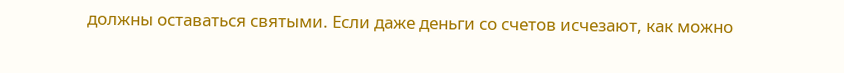должны оставаться святыми. Если даже деньги со счетов исчезают, как можно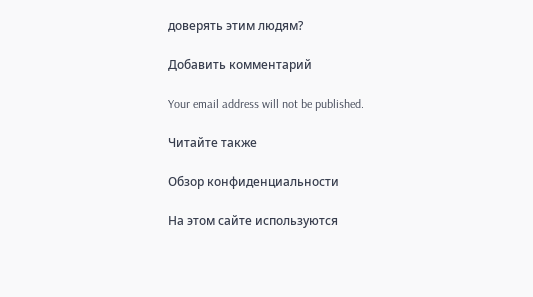доверять этим людям?

Добавить комментарий

Your email address will not be published.

Читайте также

Обзор конфиденциальности

На этом сайте используются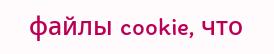файлы cookie, что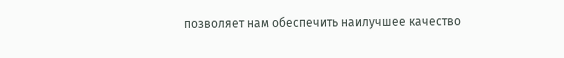позволяет нам обеспечить наилучшее качество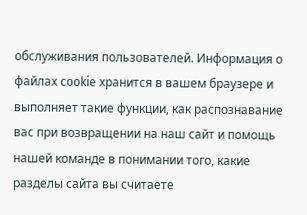обслуживания пользователей. Информация о файлах cookie хранится в вашем браузере и выполняет такие функции, как распознавание вас при возвращении на наш сайт и помощь нашей команде в понимании того, какие разделы сайта вы считаете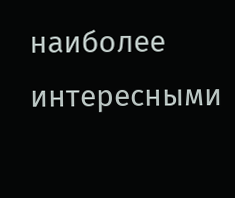наиболее интересными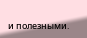и полезными.